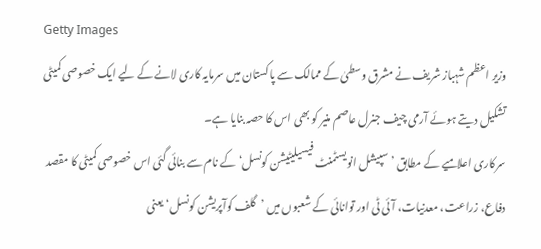Getty Images
وزیر اعظم شہباز شریف نے مشرق وسطیٰ کے ممالک سے پاکستان میں سرمایہ کاری لانے کے لیے ایک خصوصی کمیٹی تشکیل دیتے ہوئے آرمی چیف جنرل عاصم منیر کو بھی اس کا حصہ بنایا ہے۔
سرکاری اعلامیے کے مطابق ’سپیشل انویسٹمنٹ فیسیلیٹیشن کونسل‘ کے نام سے بنائی گئی اس خصوصی کمیٹی کا مقصد دفاع، زراعت، معدنیات، آئی ٹی اور توانائی کے شعبوں میں ’گلف کوآپریشن کونسل‘ یعنی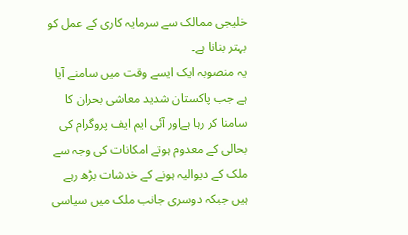خلیجی ممالک سے سرمایہ کاری کے عمل کو بہتر بنانا ہے۔
یہ منصوبہ ایک ایسے وقت میں سامنے آیا ہے جب پاکستان شدید معاشی بحران کا سامنا کر رہا ہےاور آئی ایم ایف پروگرام کی بحالی کے معدوم ہوتے امکانات کی وجہ سے ملک کے دیوالیہ ہونے کے خدشات بڑھ رہے ہیں جبکہ دوسری جانب ملک میں سیاسی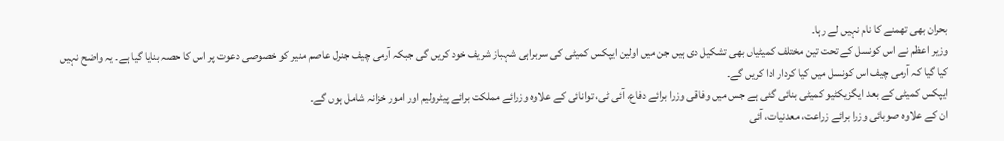بحران بھی تھمنے کا نام نہیں لے رہا۔
وزیر اعظم نے اس کونسل کے تحت تین مختلف کمیٹیاں بھی تشکیل دی ہیں جن میں اولین ایپکس کمیٹی کی سربراہی شہباز شریف خود کریں گی جبکہ آرمی چیف جنرل عاصم منیر کو خصوصی دعوت پر اس کا حصہ بنایا گیا ہے۔ یہ واضح نہیں کیا گیا کہ آرمی چیف اس کونسل میں کیا کردار ادا کریں گے۔
ایپکس کمیٹی کے بعد ایگزیکٹیو کمیٹی بنائی گئی ہے جس میں وفاقی وزرا برائے دفاع، آئی ٹی، توانائی کے علاوہ وزرائے مملکت برائے پیٹرولیم اور امور خزانہ شامل ہوں گے۔
ان کے علاوہ صوبائی وزرا برائے زراعت، معدنیات، آئی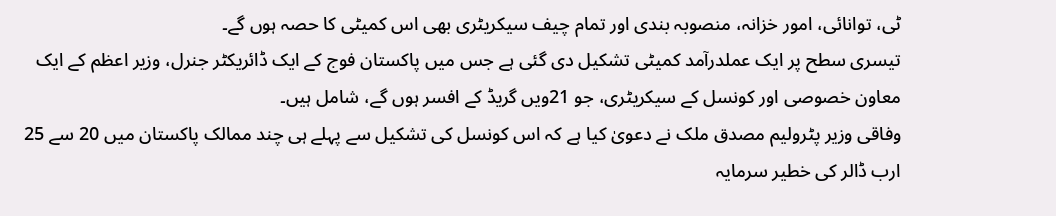ٹی، توانائی، امور خزانہ، منصوبہ بندی اور تمام چیف سیکریٹری بھی اس کمیٹی کا حصہ ہوں گے۔
تیسری سطح پر ایک عملدرآمد کمیٹی تشکیل دی گئی ہے جس میں پاکستان فوج کے ایک ڈائریکٹر جنرل، وزیر اعظم کے ایک معاون خصوصی اور کونسل کے سیکریٹری، جو 21ویں گریڈ کے افسر ہوں گے، شامل ہیں۔
وفاقی وزیر پٹرولیم مصدق ملک نے دعویٰ کیا ہے کہ اس کونسل کی تشکیل سے پہلے ہی چند ممالک پاکستان میں 20 سے 25 ارب ڈالر کی خطیر سرمایہ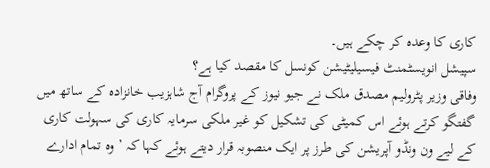کاری کا وعدہ کر چکے ہیں۔
سپیشل انویسٹمنٹ فیسیلیٹیشن کونسل کا مقصد کیا ہے؟
وفاقی وزیر پٹرولیم مصدق ملک نے جیو نیوز کے پروگرام آج شاہزیب خانزادہ کے ساتھ میں گفتگو کرتے ہوئے اس کمیٹی کی تشکیل کو غیر ملکی سرمایہ کاری کی سہولت کاری کے لیے ون ونڈو آپریشن کی طرز پر ایک منصوبہ قرار دیتے ہوئے کہا کہ ’وہ تمام ادارے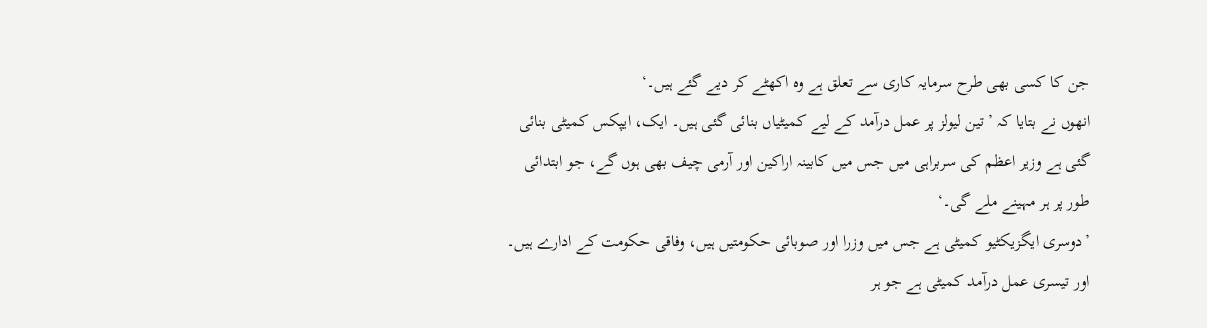جن کا کسی بھی طرح سرمایہ کاری سے تعلق ہے وہ اکھٹے کر دیے گئے ہیں۔‘
انھوں نے بتایا کہ ’تین لیولز پر عمل درآمد کے لیے کمیٹیاں بنائی گئی ہیں۔ ایک، ایپکس کمیٹی بنائی گئی ہے وزیر اعظم کی سربراہی میں جس میں کابینہ اراکین اور آرمی چیف بھی ہوں گے، جو ابتدائی طور پر ہر مہینے ملے گی۔‘
’دوسری ایگزیکٹیو کمیٹی ہے جس میں وزرا اور صوبائی حکومتیں ہیں، وفاقی حکومت کے ادارے ہیں۔ اور تیسری عمل درآمد کمیٹی ہے جو ہر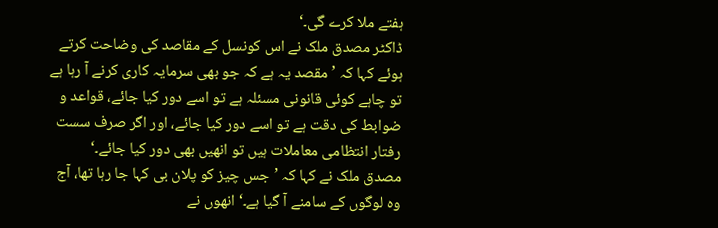ہفتے ملا کرے گی۔‘
ڈاکٹر مصدق ملک نے اس کونسل کے مقاصد کی وضاحت کرتے ہوئے کہا کہ ’مقصد یہ ہے کہ جو بھی سرمایہ کاری کرنے آ رہا ہے تو چاہے کوئی قانونی مسئلہ ہے تو اسے دور کیا جائے، قواعد و ضوابط کی دقت ہے تو اسے دور کیا جائے، اور اگر صرف سست رفتار انتظامی معاملات ہیں تو انھیں بھی دور کیا جائے۔‘
مصدق ملک نے کہا کہ ’جس چیز کو پلان بی کہا جا رہا تھا، آج وہ لوگوں کے سامنے آ گیا ہے۔‘ انھوں نے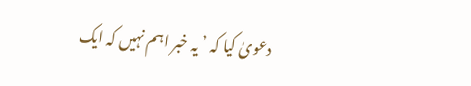دعویٰ کیا کہ ’یہ خبر اہم نہیں کہ ایک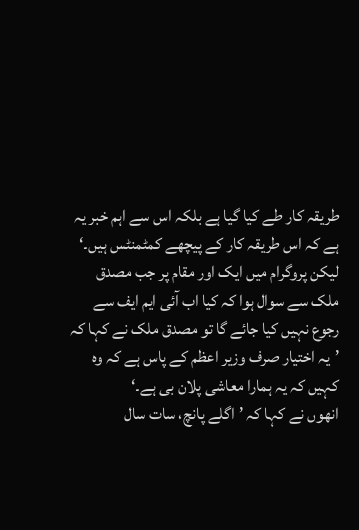طریقہ کار طے کیا گیا ہے بلکہ اس سے اہم خبر یہ ہے کہ اس طریقہ کار کے پیچھے کمٹمنٹس ہیں۔‘
لیکن پروگرام میں ایک اور مقام پر جب مصدق ملک سے سوال ہوا کہ کیا اب آئی ایم ایف سے رجوع نہیں کیا جائے گا تو مصدق ملک نے کہا کہ ’یہ اختیار صرف وزیر اعظم کے پاس ہے کہ وہ کہیں کہ یہ ہمارا معاشی پلان بی ہے۔‘
انھوں نے کہا کہ ’اگلے پانچ، سات سال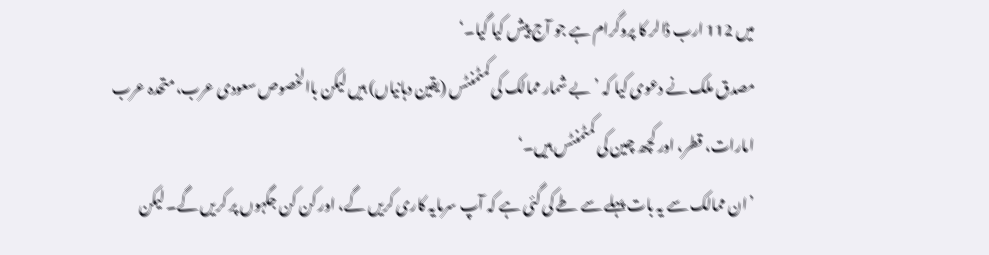میں 112 ارب ڈالر کا پروگرام ہے جو آج پیش کیا گیا۔‘
مصدق ملک نے دعوی کیا کہ ’بے شمار ممالک کی کمٹمنٹس (یقین دہانیاں) ہیں لیکن باالخصوص سعودی عرب، متحدہ عرب امارات، قطر، اور کچھ چین کی کمٹمنٹس ہیں۔‘
’ان ممالک سے یہ بات پہلے سے طے کی گئی ہے کہ آپ سرمایہ کاری کریں گے، اور کن کن جگہوں پر کریں گے۔ لیکن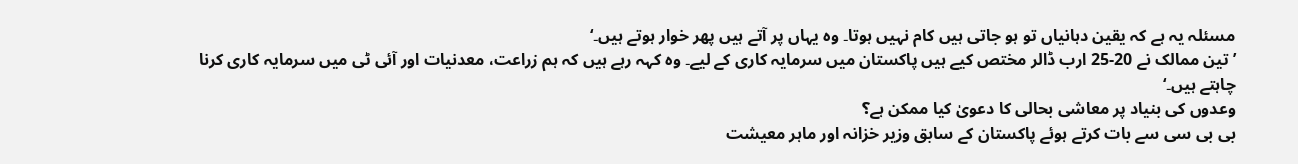مسئلہ یہ ہے کہ یقین دہانیاں تو ہو جاتی ہیں کام نہیں ہوتا۔ وہ یہاں پر آتے ہیں پھر خوار ہوتے ہیں۔‘
’تین ممالک نے 20-25 ارب ڈالر مختص کیے ہیں پاکستان میں سرمایہ کاری کے لیے۔ وہ کہہ رہے ہیں کہ ہم زراعت، معدنیات اور آئی ٹی میں سرمایہ کاری کرنا چاہتے ہیں۔‘
وعدوں کی بنیاد پر معاشی بحالی کا دعویٰ کیا ممکن ہے؟
بی بی سی سے بات کرتے ہوئے پاکستان کے سابق وزیر خزانہ اور ماہر معیشت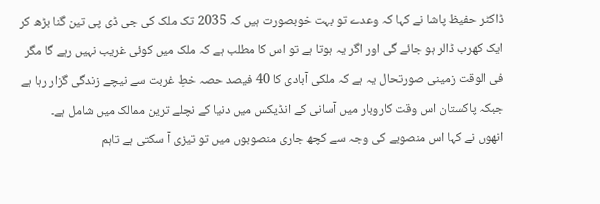ڈاکٹر حفیظ پاشا نے کہا کہ وعدے تو بہت خوبصورت ہیں کہ 2035 تک ملک کی جی ڈی پی تین گنا بڑھ کر ایک کھرب ڈالر ہو جائے گی اور اگر یہ ہوتا ہے تو اس کا مطلب ہے کہ ملک میں کوئی غریب نہیں رہے گا مگر فی الوقت زمینی صورتحال یہ ہے کہ ملکی آبادی کا 40 فیصد حصہ خطِ غربت سے نیچے زندگی گزار رہا ہے جبکہ پاکستان اس وقت کاروبار میں آسانی کے انڈیکس میں دنیا کے نچلے ترین ممالک میں شامل ہے۔
انھوں نے کہا اس منصوبے کی وجہ سے کچھ جاری منصوبوں میں تو تیزی آ سکتی ہے تاہم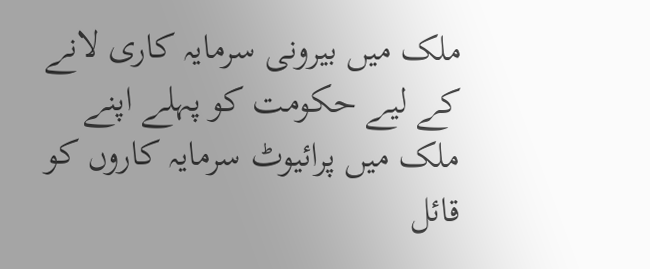ملک میں بیرونی سرمایہ کاری لانے کے لیے حکومت کو پہلے اپنے ملک میں پرائیوٹ سرمایہ کاروں کو قائل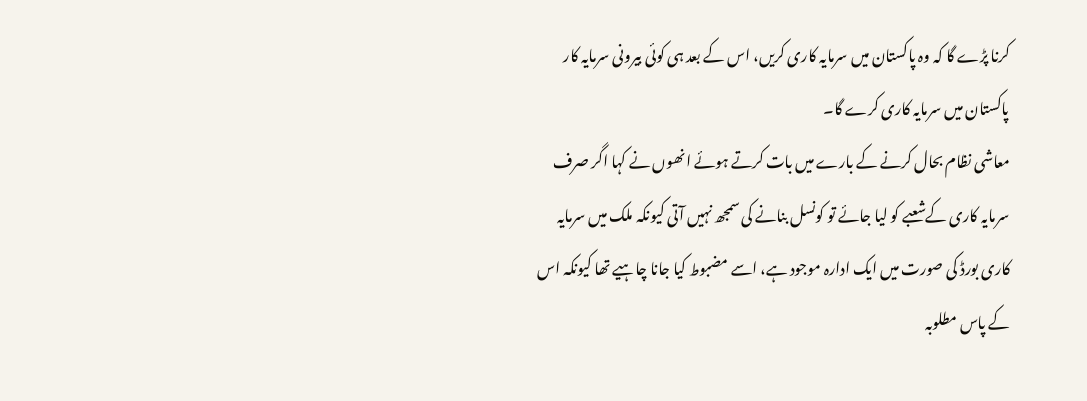کرنا پڑے گا کہ وہ پاکستان میں سرمایہ کاری کریں، اس کے بعد ہی کوئی بیرونی سرمایہ کار پاکستان میں سرمایہ کاری کرے گا۔
معاشی نظام بحال کرنے کے بارے میں بات کرتے ہوئے انھوں نے کہا اگر صرف سرمایہ کاری کےشعبے کو لیا جائے تو کونسل بنانے کی سمجھ نہیں آتی کیونکہ ملک میں سرمایہ کاری بورڈ کی صورت میں ایک ادارہ موجود ہے، اسے مضبوط کیا جانا چاہیے تھا کیونکہ اس کے پاس مطلوبہ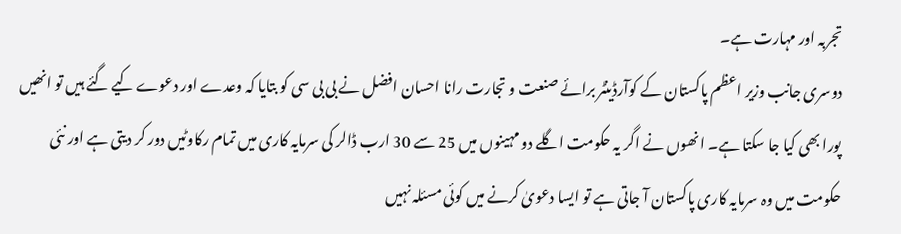تجربہ اور مہارت ہے۔
دوسری جانب وزیر اعظم پاکستان کے کوآرڈینٹر برائے صنعت و تجارت رانا احسان افضل نے بی بی سی کو بتایا کہ وعدے اور دعوے کیے گئے ہیں تو انھیں پورا بھی کیا جا سکتا ہے۔ انھوں نے اگر یہ حکومت اگلے دو مہینوں میں 25 سے 30 ارب ڈالر کی سرمایہ کاری میں تمام رکاوٹیں دور کر دیتی ہے اور نئی حکومت میں وہ سرمایہ کاری پاکستان آ جاتی ہے تو ایسا دعویٰ کرنے میں کوئی مسئلہ نہیں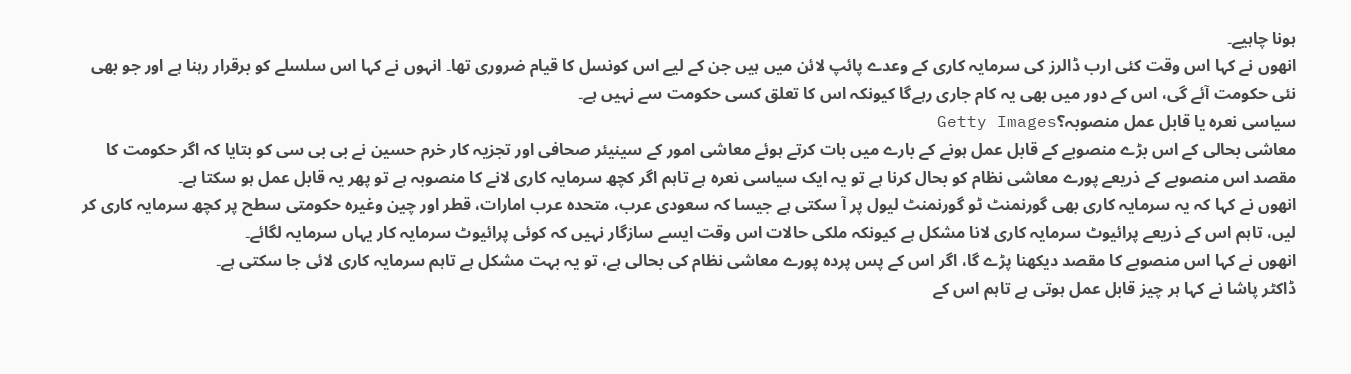ہونا چاہیے۔
انھوں نے کہا اس وقت کئی ارب ڈالرز کی سرمایہ کاری کے وعدے پائپ لائن میں ہیں جن کے لیے اس کونسل کا قیام ضروری تھا۔ انہوں نے کہا اس سلسلے کو برقرار رہنا ہے اور جو بھی نئی حکومت آئے گی، اس کے دور میں بھی یہ کام جاری رہےگا کیونکہ اس کا تعلق کسی حکومت سے نہیں ہے۔
سیاسی نعرہ یا قابل عمل منصوبہ؟Getty Images
معاشی بحالی کے اس بڑے منصوبے کے قابل عمل ہونے کے بارے میں بات کرتے ہوئے معاشی امور کے سینیئر صحافی اور تجزیہ کار خرم حسین نے بی بی سی کو بتایا کہ اگر حکومت کا مقصد اس منصوبے کے ذریعے پورے معاشی نظام کو بحال کرنا ہے تو یہ ایک سیاسی نعرہ ہے تاہم اگر کچھ سرمایہ کاری لانے کا منصوبہ ہے تو پھر یہ قابل عمل ہو سکتا ہے۔
انھوں نے کہا کہ یہ سرمایہ کاری بھی گورنمنٹ ٹو گورنمنٹ لیول پر آ سکتی ہے جیسا کہ سعودی عرب، متحدہ عرب امارات، قطر اور چین وغیرہ حکومتی سطح پر کچھ سرمایہ کاری کر لیں، تاہم اس کے ذریعے پرائیوٹ سرمایہ کاری لانا مشکل ہے کیونکہ ملکی حالات اس وقت ایسے سازگار نہیں کہ کوئی پرائیوٹ سرمایہ کار یہاں سرمایہ لگائے۔
انھوں نے کہا اس منصوبے کا مقصد دیکھنا پڑے گا، اگر اس کے پس پردہ پورے معاشی نظام کی بحالی ہے، تو یہ بہت مشکل ہے تاہم سرمایہ کاری لائی جا سکتی ہے۔
ڈاکٹر پاشا نے کہا ہر چیز قابل عمل ہوتی ہے تاہم اس کے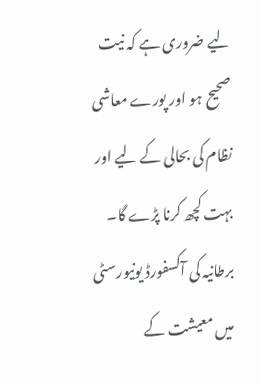لیے ضروری ہے کہ نیت صحیح ہو اور پورے معاشی نظام کی بحالی کے لیے اور بہت کچھ کرنا پڑے گا۔
برطانیہ کی آکسفورڈ یونیورسٹی میں معیشت کے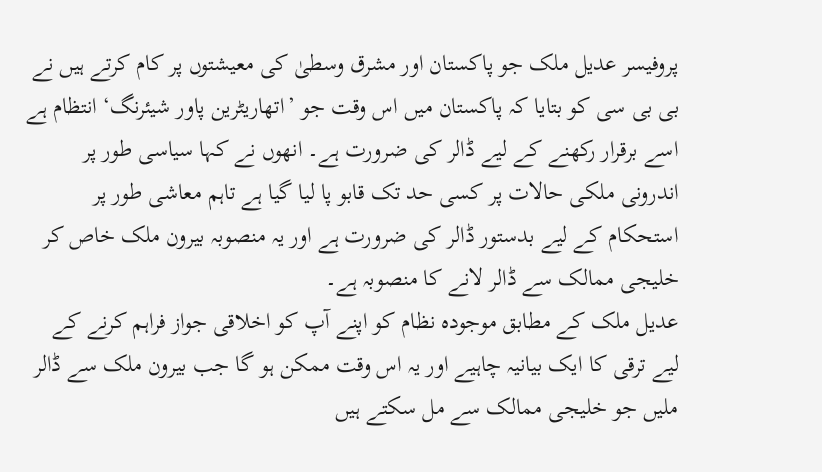پروفیسر عدیل ملک جو پاکستان اور مشرق وسطیٰ کی معیشتوں پر کام کرتے ہیں نے بی بی سی کو بتایا کہ پاکستان میں اس وقت جو ’اتھاریٹرین پاور شیئرنگ‘ انتظام ہے اسے برقرار رکھنے کے لیے ڈالر کی ضرورت ہے۔ انھوں نے کہا سیاسی طور پر اندرونی ملکی حالات پر کسی حد تک قابو پا لیا گیا ہے تاہم معاشی طور پر استحکام کے لیے بدستور ڈالر کی ضرورت ہے اور یہ منصوبہ بیرون ملک خاص کر خلیجی ممالک سے ڈالر لانے کا منصوبہ ہے۔
عدیل ملک کے مطابق موجودہ نظام کو اپنے آپ کو اخلاقی جواز فراہم کرنے کے لیے ترقی کا ایک بیانیہ چاہیے اور یہ اس وقت ممکن ہو گا جب بیرون ملک سے ڈالر ملیں جو خلیجی ممالک سے مل سکتے ہیں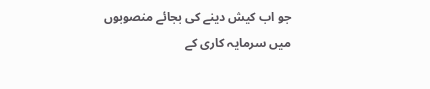جو اب کیش دینے کی بجائے منصوبوں میں سرمایہ کاری کے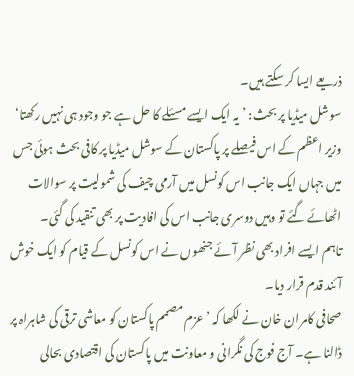ذریعے ایسا کر سکتے ہیں۔
سوشل میڈیا پر بحث: ’یہ ایک ایسے مسئلے کا حل ہے جو وجود ہی نہیں رکھتا‘
وزیر اعظم کے اس فیصلے پر پاکستان کے سوشل میڈیا پر کافی بحث ہوئی جس میں جہاں ایک جانب اس کونسل میں آرمی چیف کی شمولیت پر سوالات اٹھائے گئے تو وہیں دوسری جانب اس کی افادیت پر بھی تنقید کی گئی۔
تاہم ایسے افراد بھی نظر آئے جنھوں نے اس کونسل کے قیام کو ایک خوش آئند قدم قرار دیا۔
صحافی کامران خان نے لکھا کہ ’عزم مصمم پاکستان کو معاشی ترقی کی شاہراہ پر ڈالنا ہے۔ آج فوج کی نگرانی و معاونت میں پاکستان کی اقتصادی بحالی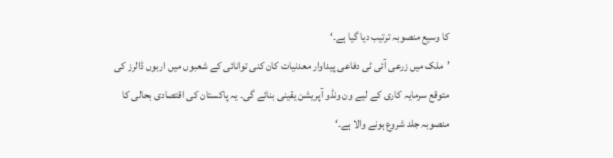کا وسیع منصوبہ ترتیب دیا گیا ہے۔‘
’ملک میں زرعی آئی ٹی دفاعی پیداوار معدنیات کان کنی توانائی کے شعبوں میں اربوں ڈالرز کی متوقع سرمایہ کاری کے لیے ون ونڈو آپریشن یقینی بنائے گی۔ یہ پاکستان کی اقتصادی بحالی کا منصوبہ جلد شروع ہونے والا ہے۔‘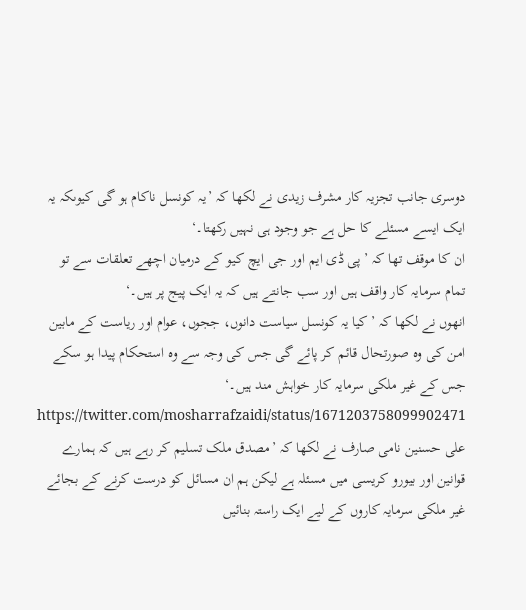دوسری جانب تجزیہ کار مشرف زیدی نے لکھا کہ ’یہ کونسل ناکام ہو گی کیوںکہ یہ ایک ایسے مسئلے کا حل ہے جو وجود ہی نہیں رکھتا۔‘
ان کا موقف تھا کہ ’پی ڈی ایم اور جی ایچ کیو کے درمیان اچھے تعلقات سے تو تمام سرمایہ کار واقف ہیں اور سب جانتے ہیں کہ یہ ایک پیج پر ہیں۔‘
انھوں نے لکھا کہ ’کیا یہ کونسل سیاست دانوں، ججوں، عوام اور ریاست کے مابین امن کی وہ صورتحال قائم کر پائے گی جس کی وجہ سے وہ استحکام پیدا ہو سکے جس کے غیر ملکی سرمایہ کار خواہش مند ہیں۔‘
https://twitter.com/mosharrafzaidi/status/1671203758099902471
علی حسنین نامی صارف نے لکھا کہ ’مصدق ملک تسلیم کر رہے ہیں کہ ہمارے قوانین اور بیورو کریسی میں مسئلہ ہے لیکن ہم ان مسائل کو درست کرنے کے بجائے غیر ملکی سرمایہ کاروں کے لیے ایک راستہ بنائیں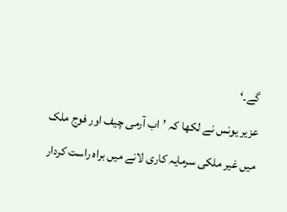گے۔‘
عزیر یونس نے لکھا کہ ’اب آرمی چیف اور فوج ملک میں غیر ملکی سرمایہ کاری لانے میں براہ راست کردار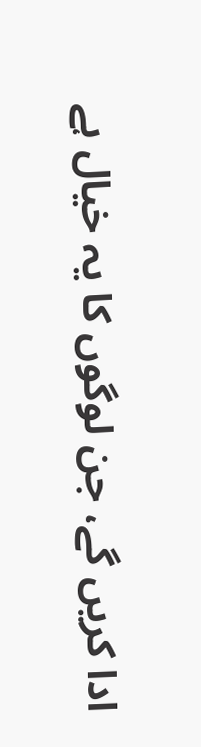ادا کریں گے، جن لوگوں کا یہ خیال ہے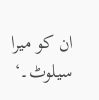ان کو میرا سیلوٹ۔‘